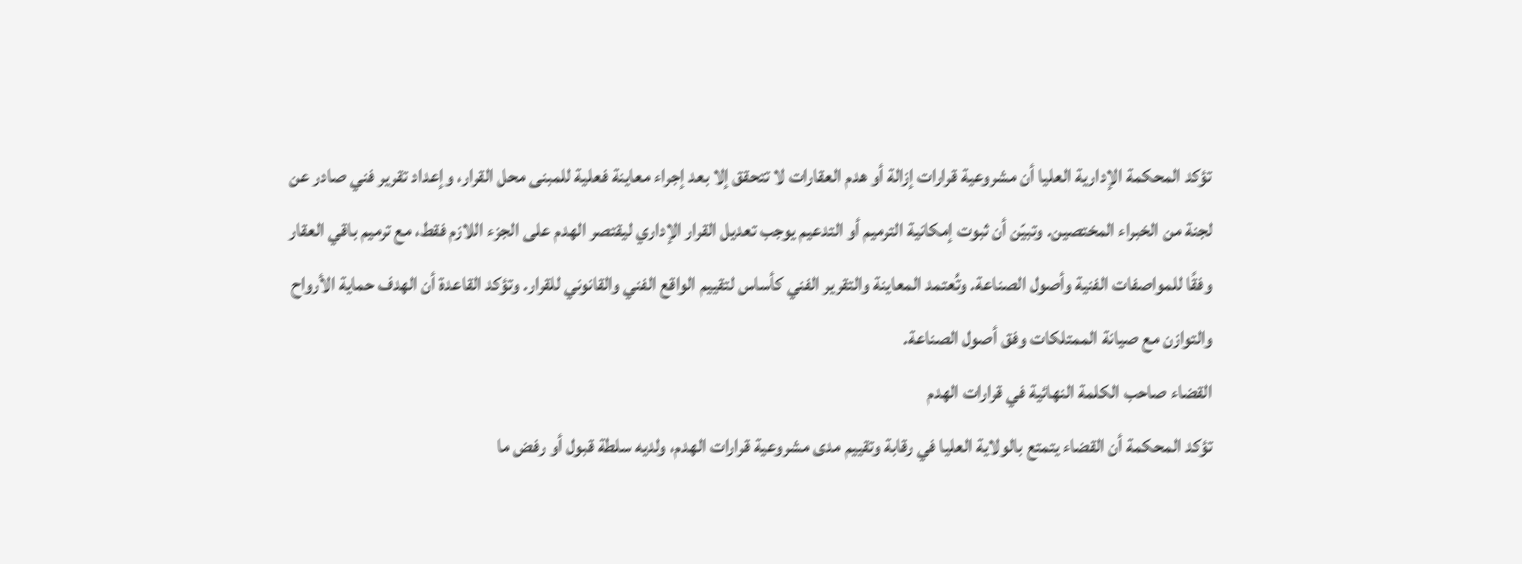تؤكد المحكمة الإدارية العليا أن مشروعية قرارات إزالة أو هدم العقارات لا تتحقق إلا بعد إجراء معاينة فعلية للمبنى محل القرار، وإعداد تقرير فني صادر عن لجنة من الخبراء المختصين. وتبيّن أن ثبوت إمكانية الترميم أو التدعيم يوجب تعديل القرار الإداري ليقتصر الهدم على الجزء اللازم فقط، مع ترميم باقي العقار وفقًا للمواصفات الفنية وأصول الصناعة. وتُعتمد المعاينة والتقرير الفني كأساس لتقييم الواقع الفني والقانوني للقرار. وتؤكد القاعدة أن الهدف حماية الأرواح والتوازن مع صيانة الممتلكات وفق أصول الصناعة.
القضاء صاحب الكلمة النهائية في قرارات الهدم
تؤكد المحكمة أن القضاء يتمتع بالولاية العليا في رقابة وتقييم مدى مشروعية قرارات الهدم، ولديه سلطة قبول أو رفض ما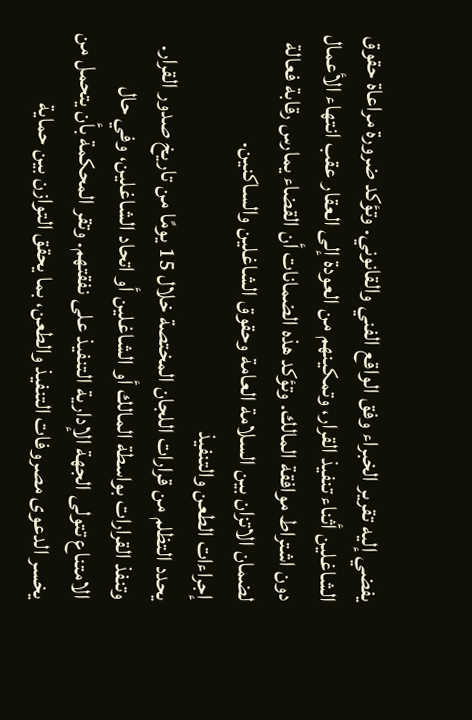يفضي إليه تقرير الخبراء وفق الواقع الفني والقانوني. وتؤكد ضرورة مراعاة حقوق الشاغلين أثناء تنفيذ القرار، وتمكينهم من العودة إلى العقار عقب انتهاء الأعمال دون اشتراط موافقة المالك. وتؤكد هذه الضمانات أن القضاء يمارس رقابة فعالة لضمان الاتزان بين السلامة العامة وحقوق الشاغلين والساكنين.
إجراءات الطعن والتنفيذ
يحدد التظلم من قرارات اللجان المختصة خلال 15 يومًا من تاريخ صدور القرار. وتنفذ القرارات بواسطة المالك أو الشاغلين أو اتحاد الشاغلين، وفي حال الامتناع تتولى الجهة الإدارية التنفيذ على نفقتهم. وتقر المحكمة بأن يتحمل من يخسر الدعوى مصروفات التنفيذ والطعن، بما يحقق التوازن بين حماية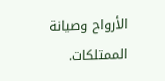الأرواح وصيانة الممتلكات.